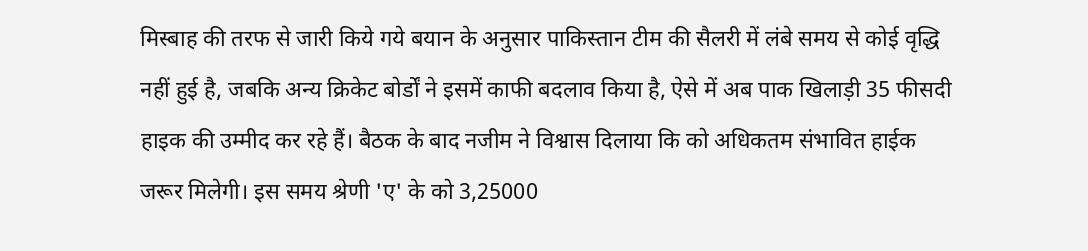मिस्बाह की तरफ से जारी किये गये बयान के अनुसार पाकिस्तान टीम की सैलरी में लंबे समय से कोई वृद्धि नहीं हुई है, जबकि अन्य क्रिकेट बोर्डों ने इसमें काफी बदलाव किया है, ऐसे में अब पाक खिलाड़ी 35 फीसदी हाइक की उम्मीद कर रहे हैं। बैठक के बाद नजीम ने विश्वास दिलाया कि को अधिकतम संभावित हाईक जरूर मिलेगी। इस समय श्रेणी 'ए' के को 3,25000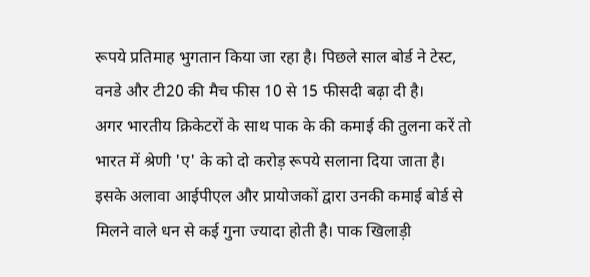रूपये प्रतिमाह भुगतान किया जा रहा है। पिछले साल बोर्ड ने टेस्ट, वनडे और टी20 की मैच फीस 10 से 15 फीसदी बढ़ा दी है।
अगर भारतीय क्रिकेटरों के साथ पाक के की कमाई की तुलना करें तो भारत में श्रेणी 'ए' के को दो करोड़ रूपये सलाना दिया जाता है। इसके अलावा आईपीएल और प्रायोजकों द्वारा उनकी कमाई बोर्ड से मिलने वाले धन से कई गुना ज्यादा होती है। पाक खिलाड़ी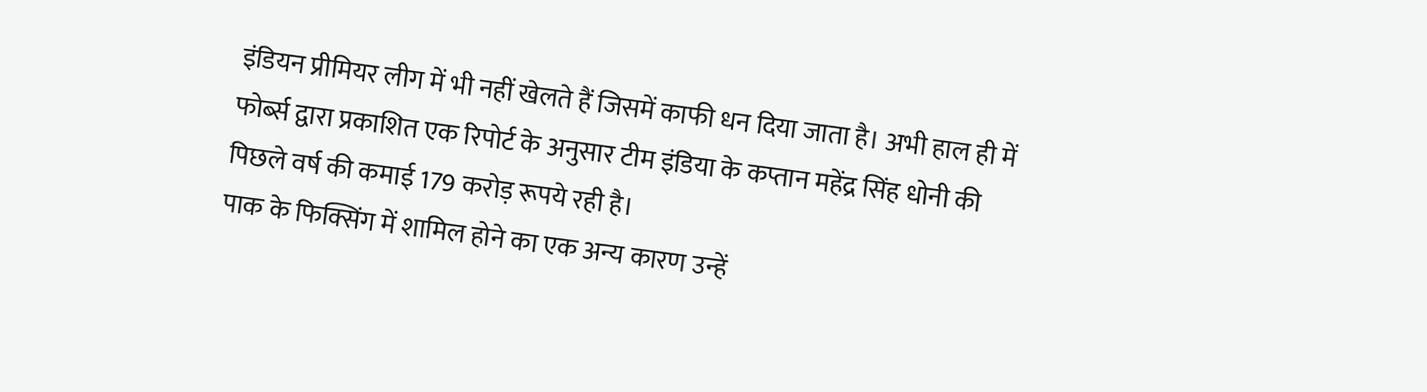इंडियन प्रीमियर लीग में भी नहीं खेलते हैं जिसमें काफी धन दिया जाता है। अभी हाल ही में फोर्ब्स द्वारा प्रकाशित एक रिपोर्ट के अनुसार टीम इंडिया के कप्तान महेंद्र सिंह धोनी की पिछले वर्ष की कमाई 179 करोड़ रूपये रही है।
पाक के फिक्सिंग में शामिल होने का एक अन्य कारण उन्हें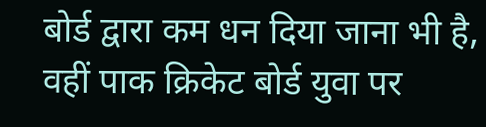बोर्ड द्वारा कम धन दिया जाना भी है, वहीं पाक क्रिकेट बोर्ड युवा पर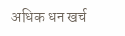अधिक धन खर्च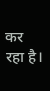कर रहा है।